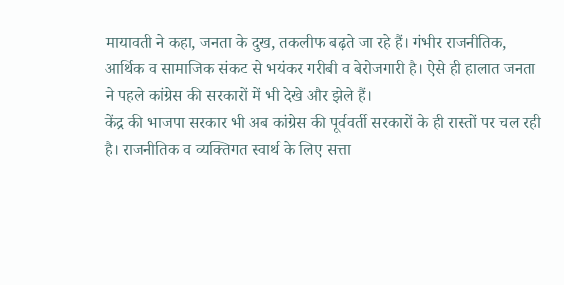मायावती ने कहा, जनता के दुख, तकलीफ बढ़ते जा रहे हैं। गंभीर राजनीतिक, आर्थिक व सामाजिक संकट से भयंकर गरीबी व बेरोजगारी है। ऐसे ही हालात जनता ने पहले कांग्रेस की सरकारों में भी देखे और झेले हैं।
केंद्र की भाजपा सरकार भी अब कांग्रेस की पूर्ववर्ती सरकारों के ही रास्तों पर चल रही है। राजनीतिक व व्यक्तिगत स्वार्थ के लिए सत्ता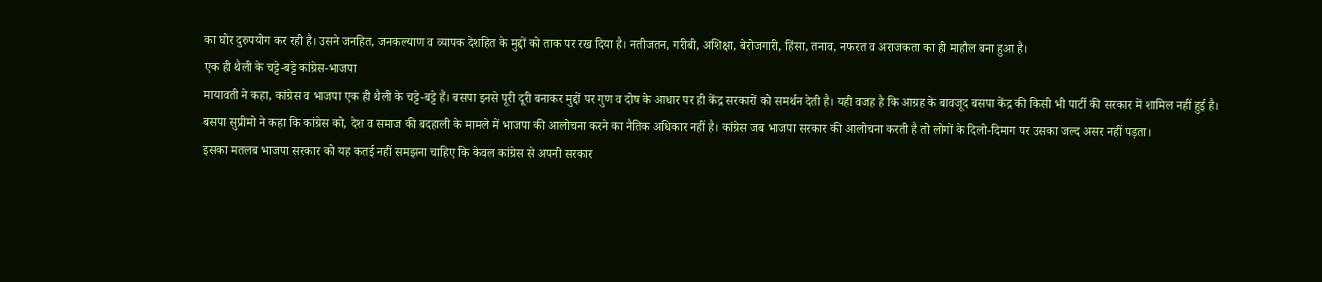का घोर दुरुपयोग कर रही है। उसने जनहित, जनकल्याण व व्यापक देशहित के मुद्दों को ताक पर रख दिया है। नतीजतन, गरीबी, अशिक्षा, बेरोजगारी, हिंसा, तनाव, नफरत व अराजकता का ही माहौल बना हुआ है।
एक ही थैली के चट्टे-बट्टे कांग्रेस-भाजपा
मायावती ने कहा, कांग्रेस व भाजपा एक ही थैली के चट्टे-बट्टे हैं। बसपा इनसे पूरी दूरी बनाकर मुद्दों पर गुण व दोष के आधार पर ही केंद्र सरकारों को समर्थन देती है। यही वजह है कि आग्रह के बावजूद बसपा केंद्र की किसी भी पार्टी की सरकार में शामिल नहीं हुई है।
बसपा सुप्रीमो ने कहा कि कांग्रेस को, देश व समाज की बदहाली के मामले में भाजपा की आलोचना करने का नैतिक अधिकार नहीं है। कांग्रेस जब भाजपा सरकार की आलोचना करती है तो लोगों के दिलो-दिमाग पर उसका जल्द असर नहीं पड़ता।
इसका मतलब भाजपा सरकार को यह कतई नहीं समझना चाहिए कि केवल कांग्रेस से अपनी सरकार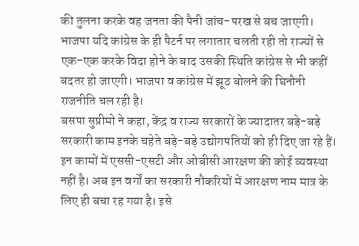की तुलना करके वह जनता की पैनी जांच-परख से बच जाएगी। भाजपा यदि कांग्रेस के ही पैटर्न पर लगातार चलती रही तो राज्यों से एक-एक करके विदा होने के बाद उसकी स्थिति कांग्रेस से भी कहीं बदतर हो जाएगी। भाजपा व कांग्रेस में झूठ बोलने की घिनौनी राजनीति चल रही है।
बसपा सुप्रीमो ने कहा, केंद्र व राज्य सरकारों के ज्यादातर बड़े-बड़े सरकारी काम इनके चहेते बड़े-बड़े उद्योगपतियों को ही दिए जा रहे हैं। इन कामों में एससी-एसटी और ओबीसी आरक्षण की कोई व्यवस्था नहीं है। अब इन वर्गों का सरकारी नौकरियों में आरक्षण नाम मात्र के लिए ही बचा रह गया है। इसे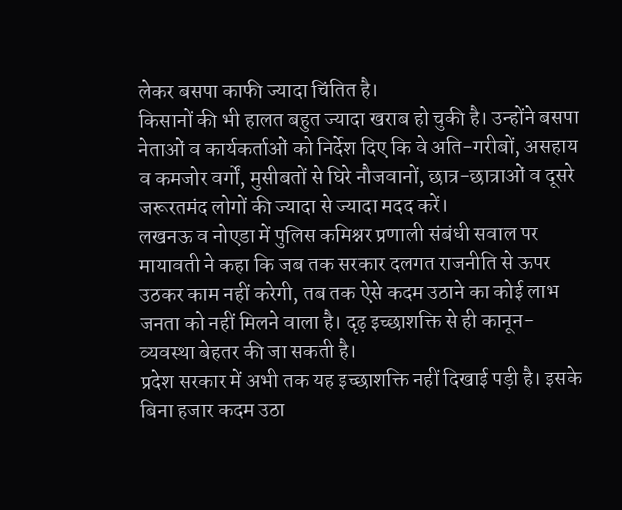लेकर बसपा काफी ज्यादा चिंतित है।
किसानों की भी हालत बहुत ज्यादा खराब हो चुकी है। उन्होंने बसपा नेताओं व कार्यकर्ताओं को निर्देश दिए कि वे अति-गरीबों, असहाय व कमजोर वर्गों, मुसीबतों से घिरे नौजवानों, छात्र-छात्राओं व दूसरे जरूरतमंद लोगों की ज्यादा से ज्यादा मदद करें।
लखनऊ व नोएडा में पुलिस कमिश्नर प्रणाली संबंधी सवाल पर मायावती ने कहा कि जब तक सरकार दलगत राजनीति से ऊपर उठकर काम नहीं करेगी, तब तक ऐसे कदम उठाने का कोई लाभ जनता को नहीं मिलने वाला है। दृढ़ इच्छाशक्ति से ही कानून-व्यवस्था बेहतर की जा सकती है।
प्रदेश सरकार में अभी तक यह इच्छाशक्ति नहीं दिखाई पड़ी है। इसके बिना हजार कदम उठा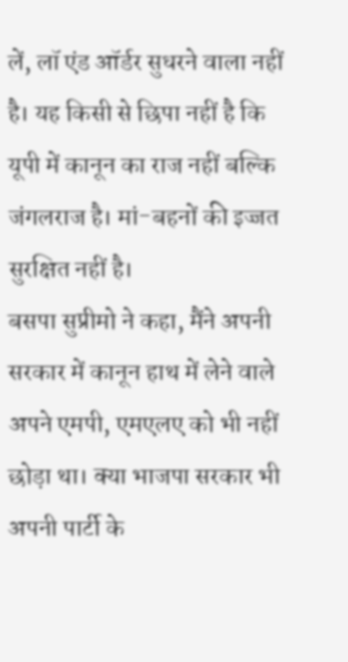लें, लॉ एंड ऑर्डर सुधरने वाला नहीं है। यह किसी से छिपा नहीं है कि यूपी में कानून का राज नहीं बल्कि जंगलराज है। मां-बहनों की इज्जत सुरक्षित नहीं है।
बसपा सुप्रीमो ने कहा, मैंने अपनी सरकार में कानून हाथ में लेने वाले अपने एमपी, एमएलए को भी नहीं छोड़ा था। क्या भाजपा सरकार भी अपनी पार्टी के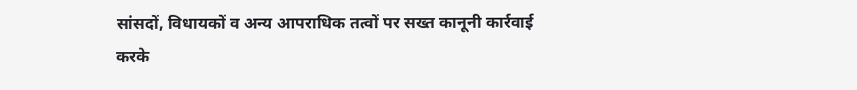सांसदों, विधायकों व अन्य आपराधिक तत्वों पर सख्त कानूनी कार्रवाई करके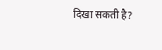दिखा सकती है?